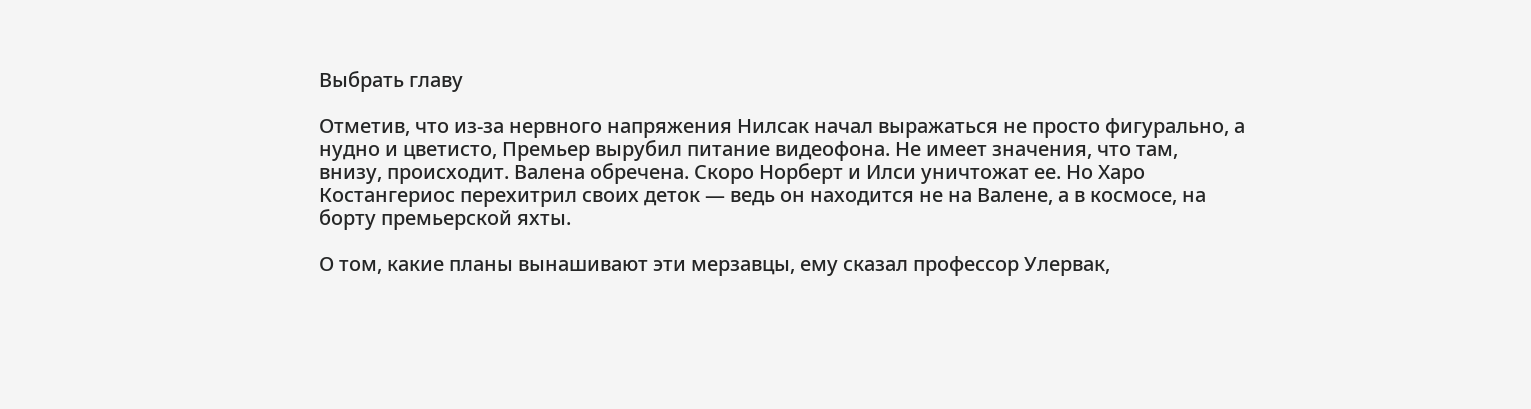Выбрать главу

Отметив, что из-за нервного напряжения Нилсак начал выражаться не просто фигурально, а нудно и цветисто, Премьер вырубил питание видеофона. Не имеет значения, что там, внизу, происходит. Валена обречена. Скоро Норберт и Илси уничтожат ее. Но Харо Костангериос перехитрил своих деток — ведь он находится не на Валене, а в космосе, на борту премьерской яхты.

О том, какие планы вынашивают эти мерзавцы, ему сказал профессор Улервак,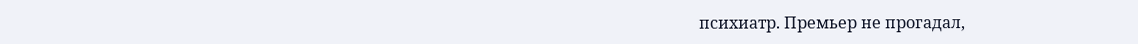психиатр. Премьер не прогадал,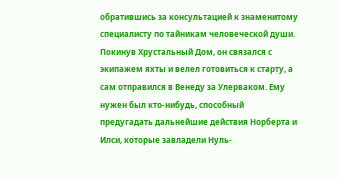обратившись за консультацией к знаменитому специалисту по тайникам человеческой души. Покинув Хрустальный Дом, он связался с экипажем яхты и велел готовиться к старту, а сам отправился в Венеду за Улерваком. Ему нужен был кто-нибудь, способный предугадать дальнейшие действия Норберта и Илси, которые завладели Нуль-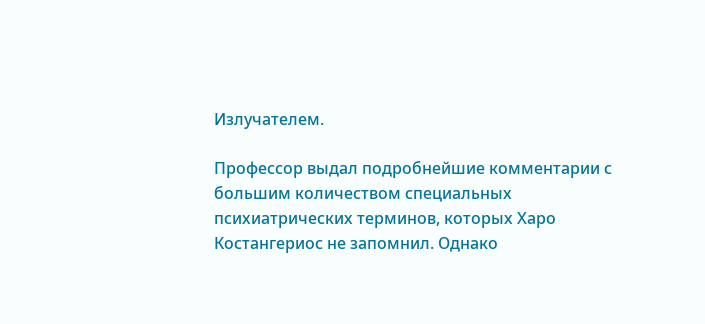Излучателем.

Профессор выдал подробнейшие комментарии с большим количеством специальных психиатрических терминов, которых Харо Костангериос не запомнил. Однако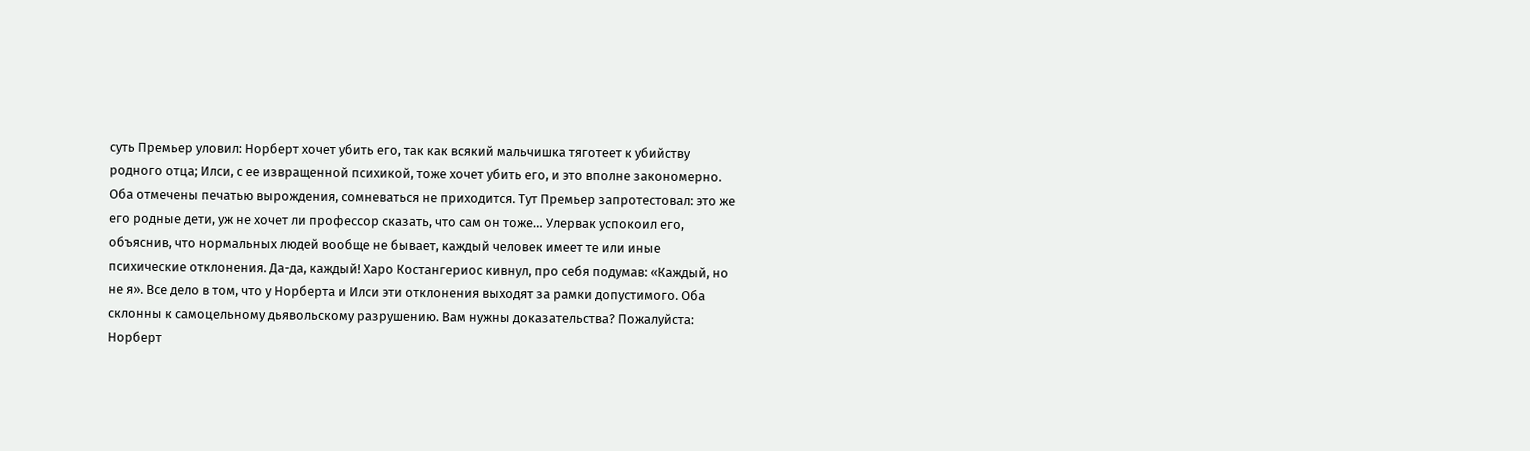суть Премьер уловил: Норберт хочет убить его, так как всякий мальчишка тяготеет к убийству родного отца; Илси, с ее извращенной психикой, тоже хочет убить его, и это вполне закономерно. Оба отмечены печатью вырождения, сомневаться не приходится. Тут Премьер запротестовал: это же его родные дети, уж не хочет ли профессор сказать, что сам он тоже… Улервак успокоил его, объяснив, что нормальных людей вообще не бывает, каждый человек имеет те или иные психические отклонения. Да-да, каждый! Харо Костангериос кивнул, про себя подумав: «Каждый, но не я». Все дело в том, что у Норберта и Илси эти отклонения выходят за рамки допустимого. Оба склонны к самоцельному дьявольскому разрушению. Вам нужны доказательства? Пожалуйста: Норберт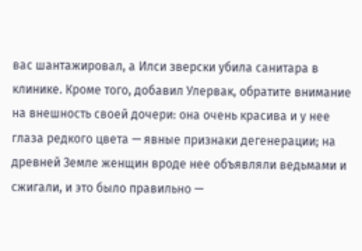вас шантажировал, а Илси зверски убила санитара в клинике. Кроме того, добавил Улервак, обратите внимание на внешность своей дочери: она очень красива и у нее глаза редкого цвета — явные признаки дегенерации; на древней Земле женщин вроде нее объявляли ведьмами и сжигали, и это было правильно —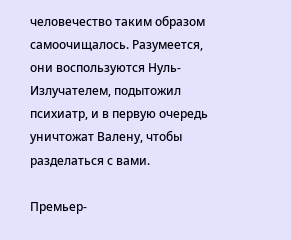человечество таким образом самоочищалось. Разумеется, они воспользуются Нуль-Излучателем, подытожил психиатр, и в первую очередь уничтожат Валену, чтобы разделаться с вами.

Премьер-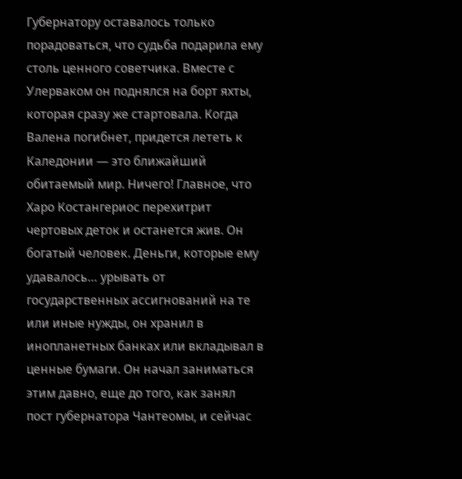Губернатору оставалось только порадоваться, что судьба подарила ему столь ценного советчика. Вместе с Улерваком он поднялся на борт яхты, которая сразу же стартовала. Когда Валена погибнет, придется лететь к Каледонии — это ближайший обитаемый мир. Ничего! Главное, что Харо Костангериос перехитрит чертовых деток и останется жив. Он богатый человек. Деньги, которые ему удавалось… урывать от государственных ассигнований на те или иные нужды, он хранил в инопланетных банках или вкладывал в ценные бумаги. Он начал заниматься этим давно, еще до того, как занял пост губернатора Чантеомы, и сейчас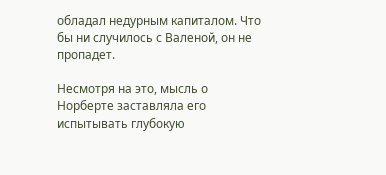обладал недурным капиталом. Что бы ни случилось с Валеной, он не пропадет.

Несмотря на это, мысль о Норберте заставляла его испытывать глубокую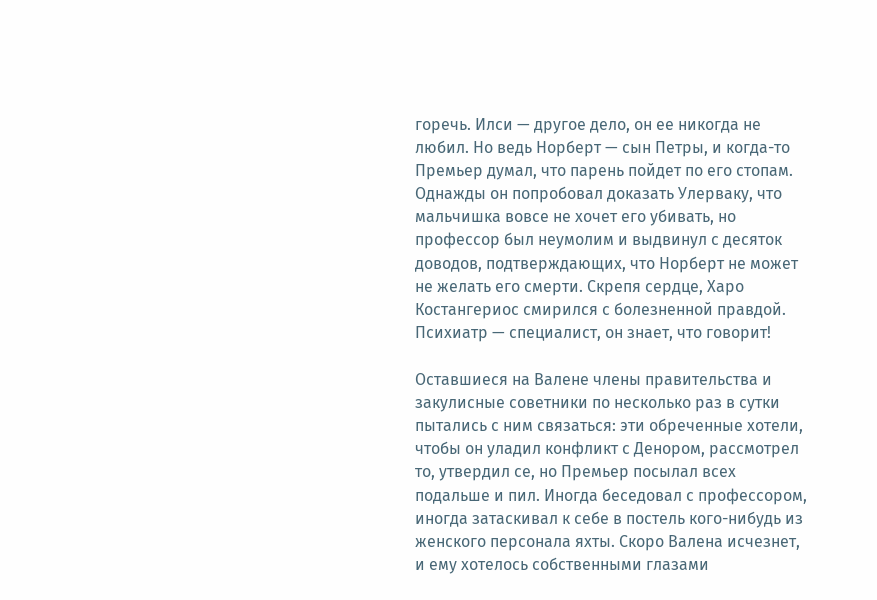горечь. Илси — другое дело, он ее никогда не любил. Но ведь Норберт — сын Петры, и когда-то Премьер думал, что парень пойдет по его стопам. Однажды он попробовал доказать Улерваку, что мальчишка вовсе не хочет его убивать, но профессор был неумолим и выдвинул с десяток доводов, подтверждающих, что Норберт не может не желать его смерти. Скрепя сердце, Харо Костангериос смирился с болезненной правдой. Психиатр — специалист, он знает, что говорит!

Оставшиеся на Валене члены правительства и закулисные советники по несколько раз в сутки пытались с ним связаться: эти обреченные хотели, чтобы он уладил конфликт с Денором, рассмотрел то, утвердил се, но Премьер посылал всех подальше и пил. Иногда беседовал с профессором, иногда затаскивал к себе в постель кого-нибудь из женского персонала яхты. Скоро Валена исчезнет, и ему хотелось собственными глазами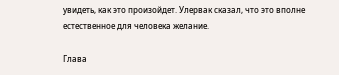увидеть, как это произойдет. Улервак сказал, что это вполне естественное для человека желание.

Глава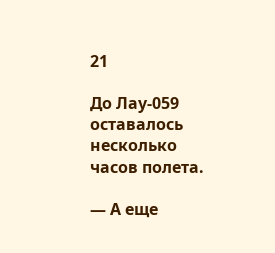21

До Лау-059 оставалось несколько часов полета.

— А еще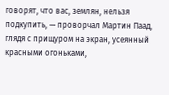говорят, что вас, землян, нельзя подкупить, — проворчал Мартин Паад, глядя с прищуром на экран, усеянный красными огоньками,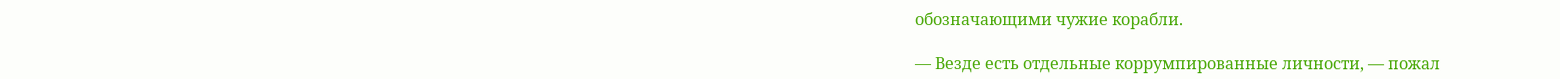обозначающими чужие корабли.

— Везде есть отдельные коррумпированные личности, — пожал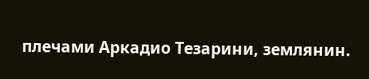плечами Аркадио Тезарини, землянин.